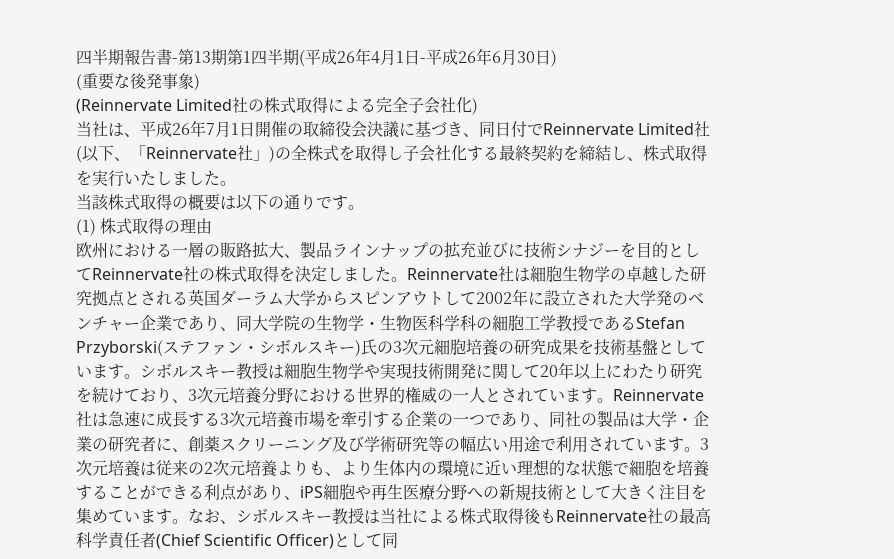四半期報告書-第13期第1四半期(平成26年4月1日-平成26年6月30日)
(重要な後発事象)
(Reinnervate Limited社の株式取得による完全子会社化)
当社は、平成26年7月1日開催の取締役会決議に基づき、同日付でReinnervate Limited社(以下、「Reinnervate社」)の全株式を取得し子会社化する最終契約を締結し、株式取得を実行いたしました。
当該株式取得の概要は以下の通りです。
(1) 株式取得の理由
欧州における一層の販路拡大、製品ラインナップの拡充並びに技術シナジーを目的としてReinnervate社の株式取得を決定しました。Reinnervate社は細胞生物学の卓越した研究拠点とされる英国ダーラム大学からスピンアウトして2002年に設立された大学発のベンチャー企業であり、同大学院の生物学・生物医科学科の細胞工学教授であるStefan Przyborski(ステファン・シボルスキー)氏の3次元細胞培養の研究成果を技術基盤としています。シボルスキー教授は細胞生物学や実現技術開発に関して20年以上にわたり研究を続けており、3次元培養分野における世界的権威の一人とされています。Reinnervate社は急速に成長する3次元培養市場を牽引する企業の一つであり、同社の製品は大学・企業の研究者に、創薬スクリーニング及び学術研究等の幅広い用途で利用されています。3次元培養は従来の2次元培養よりも、より生体内の環境に近い理想的な状態で細胞を培養することができる利点があり、iPS細胞や再生医療分野への新規技術として大きく注目を集めています。なお、シボルスキー教授は当社による株式取得後もReinnervate社の最高科学責任者(Chief Scientific Officer)として同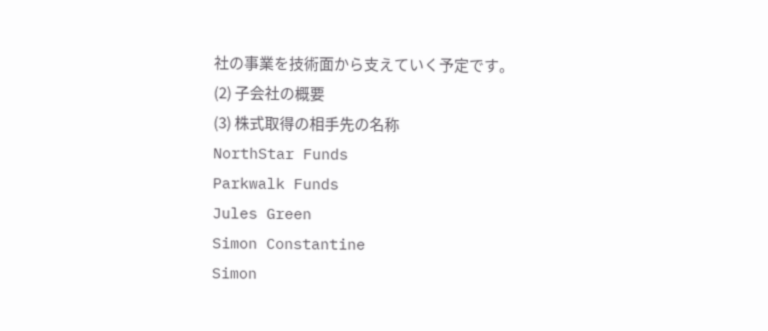社の事業を技術面から支えていく予定です。
(2) 子会社の概要
(3) 株式取得の相手先の名称
NorthStar Funds
Parkwalk Funds
Jules Green
Simon Constantine
Simon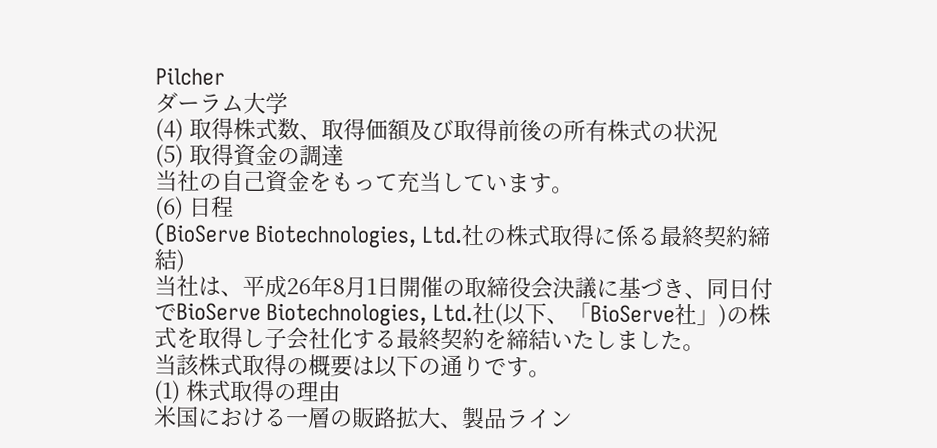Pilcher
ダーラム大学
(4) 取得株式数、取得価額及び取得前後の所有株式の状況
(5) 取得資金の調達
当社の自己資金をもって充当しています。
(6) 日程
(BioServe Biotechnologies, Ltd.社の株式取得に係る最終契約締結)
当社は、平成26年8月1日開催の取締役会決議に基づき、同日付でBioServe Biotechnologies, Ltd.社(以下、「BioServe社」)の株式を取得し子会社化する最終契約を締結いたしました。
当該株式取得の概要は以下の通りです。
(1) 株式取得の理由
米国における一層の販路拡大、製品ライン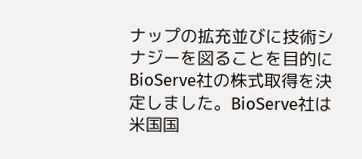ナップの拡充並びに技術シナジーを図ることを目的にBioServe社の株式取得を決定しました。BioServe社は米国国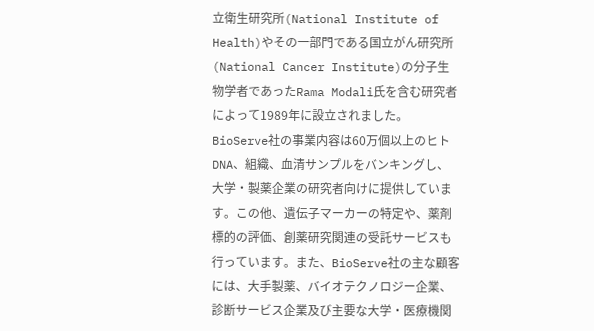立衛生研究所(National Institute of Health)やその一部門である国立がん研究所(National Cancer Institute)の分子生物学者であったRama Modali氏を含む研究者によって1989年に設立されました。BioServe社の事業内容は60万個以上のヒトDNA、組織、血清サンプルをバンキングし、大学・製薬企業の研究者向けに提供しています。この他、遺伝子マーカーの特定や、薬剤標的の評価、創薬研究関連の受託サービスも行っています。また、BioServe社の主な顧客には、大手製薬、バイオテクノロジー企業、診断サービス企業及び主要な大学・医療機関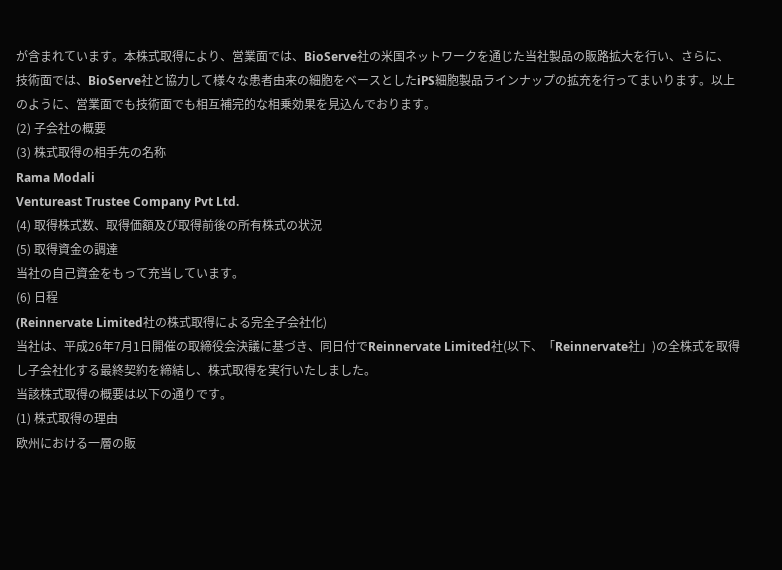が含まれています。本株式取得により、営業面では、BioServe社の米国ネットワークを通じた当社製品の販路拡大を行い、さらに、技術面では、BioServe社と協力して様々な患者由来の細胞をベースとしたiPS細胞製品ラインナップの拡充を行ってまいります。以上のように、営業面でも技術面でも相互補完的な相乗効果を見込んでおります。
(2) 子会社の概要
(3) 株式取得の相手先の名称
Rama Modali
Ventureast Trustee Company Pvt Ltd.
(4) 取得株式数、取得価額及び取得前後の所有株式の状況
(5) 取得資金の調達
当社の自己資金をもって充当しています。
(6) 日程
(Reinnervate Limited社の株式取得による完全子会社化)
当社は、平成26年7月1日開催の取締役会決議に基づき、同日付でReinnervate Limited社(以下、「Reinnervate社」)の全株式を取得し子会社化する最終契約を締結し、株式取得を実行いたしました。
当該株式取得の概要は以下の通りです。
(1) 株式取得の理由
欧州における一層の販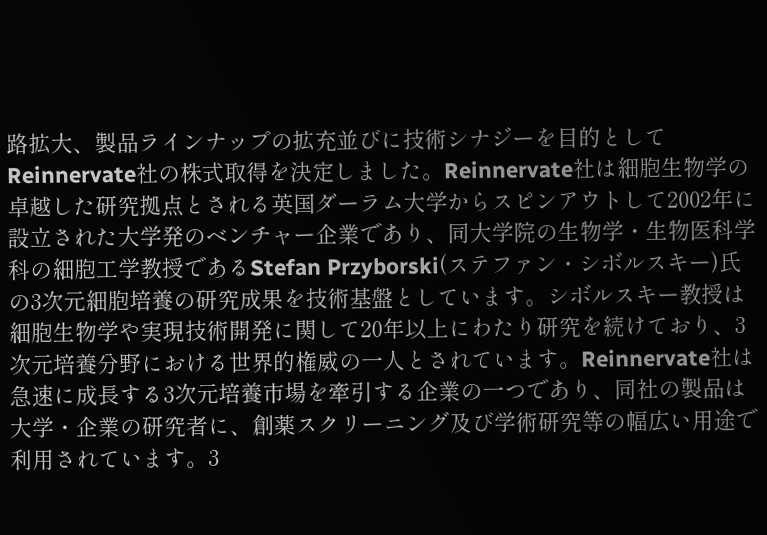路拡大、製品ラインナップの拡充並びに技術シナジーを目的としてReinnervate社の株式取得を決定しました。Reinnervate社は細胞生物学の卓越した研究拠点とされる英国ダーラム大学からスピンアウトして2002年に設立された大学発のベンチャー企業であり、同大学院の生物学・生物医科学科の細胞工学教授であるStefan Przyborski(ステファン・シボルスキー)氏の3次元細胞培養の研究成果を技術基盤としています。シボルスキー教授は細胞生物学や実現技術開発に関して20年以上にわたり研究を続けており、3次元培養分野における世界的権威の一人とされています。Reinnervate社は急速に成長する3次元培養市場を牽引する企業の一つであり、同社の製品は大学・企業の研究者に、創薬スクリーニング及び学術研究等の幅広い用途で利用されています。3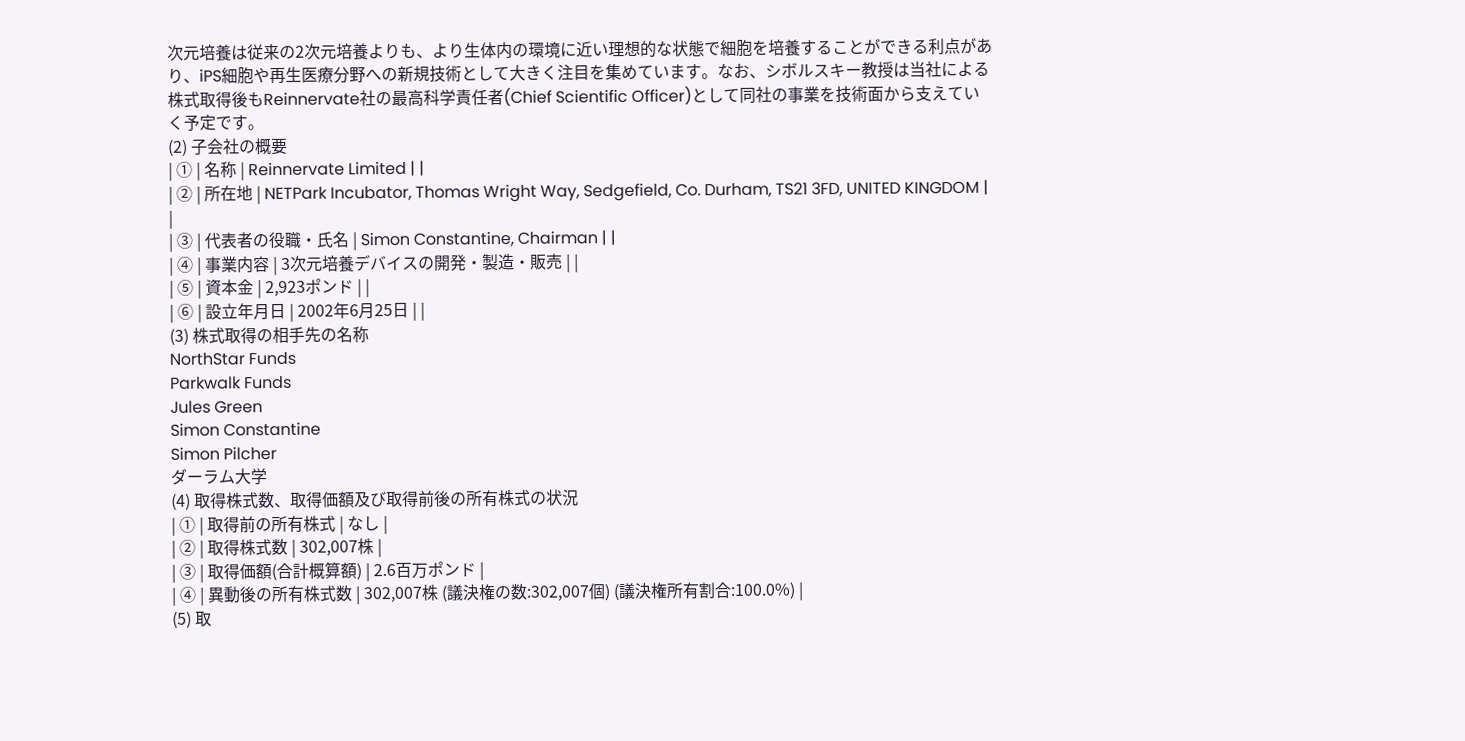次元培養は従来の2次元培養よりも、より生体内の環境に近い理想的な状態で細胞を培養することができる利点があり、iPS細胞や再生医療分野への新規技術として大きく注目を集めています。なお、シボルスキー教授は当社による株式取得後もReinnervate社の最高科学責任者(Chief Scientific Officer)として同社の事業を技術面から支えていく予定です。
(2) 子会社の概要
| ① | 名称 | Reinnervate Limited | |
| ② | 所在地 | NETPark Incubator, Thomas Wright Way, Sedgefield, Co. Durham, TS21 3FD, UNITED KINGDOM | |
| ③ | 代表者の役職・氏名 | Simon Constantine, Chairman | |
| ④ | 事業内容 | 3次元培養デバイスの開発・製造・販売 | |
| ⑤ | 資本金 | 2,923ポンド | |
| ⑥ | 設立年月日 | 2002年6月25日 | |
(3) 株式取得の相手先の名称
NorthStar Funds
Parkwalk Funds
Jules Green
Simon Constantine
Simon Pilcher
ダーラム大学
(4) 取得株式数、取得価額及び取得前後の所有株式の状況
| ① | 取得前の所有株式 | なし |
| ② | 取得株式数 | 302,007株 |
| ③ | 取得価額(合計概算額) | 2.6百万ポンド |
| ④ | 異動後の所有株式数 | 302,007株 (議決権の数:302,007個) (議決権所有割合:100.0%) |
(5) 取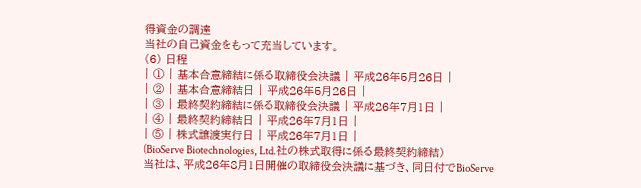得資金の調達
当社の自己資金をもって充当しています。
(6) 日程
| ① | 基本合意締結に係る取締役会決議 | 平成26年5月26日 |
| ② | 基本合意締結日 | 平成26年5月26日 |
| ③ | 最終契約締結に係る取締役会決議 | 平成26年7月1日 |
| ④ | 最終契約締結日 | 平成26年7月1日 |
| ⑤ | 株式譲渡実行日 | 平成26年7月1日 |
(BioServe Biotechnologies, Ltd.社の株式取得に係る最終契約締結)
当社は、平成26年8月1日開催の取締役会決議に基づき、同日付でBioServe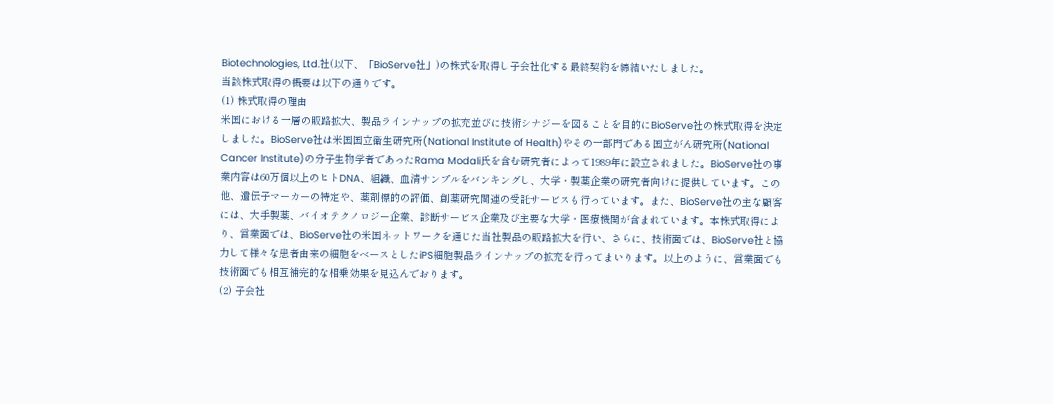Biotechnologies, Ltd.社(以下、「BioServe社」)の株式を取得し子会社化する最終契約を締結いたしました。
当該株式取得の概要は以下の通りです。
(1) 株式取得の理由
米国における一層の販路拡大、製品ラインナップの拡充並びに技術シナジーを図ることを目的にBioServe社の株式取得を決定しました。BioServe社は米国国立衛生研究所(National Institute of Health)やその一部門である国立がん研究所(National Cancer Institute)の分子生物学者であったRama Modali氏を含む研究者によって1989年に設立されました。BioServe社の事業内容は60万個以上のヒトDNA、組織、血清サンプルをバンキングし、大学・製薬企業の研究者向けに提供しています。この他、遺伝子マーカーの特定や、薬剤標的の評価、創薬研究関連の受託サービスも行っています。また、BioServe社の主な顧客には、大手製薬、バイオテクノロジー企業、診断サービス企業及び主要な大学・医療機関が含まれています。本株式取得により、営業面では、BioServe社の米国ネットワークを通じた当社製品の販路拡大を行い、さらに、技術面では、BioServe社と協力して様々な患者由来の細胞をベースとしたiPS細胞製品ラインナップの拡充を行ってまいります。以上のように、営業面でも技術面でも相互補完的な相乗効果を見込んでおります。
(2) 子会社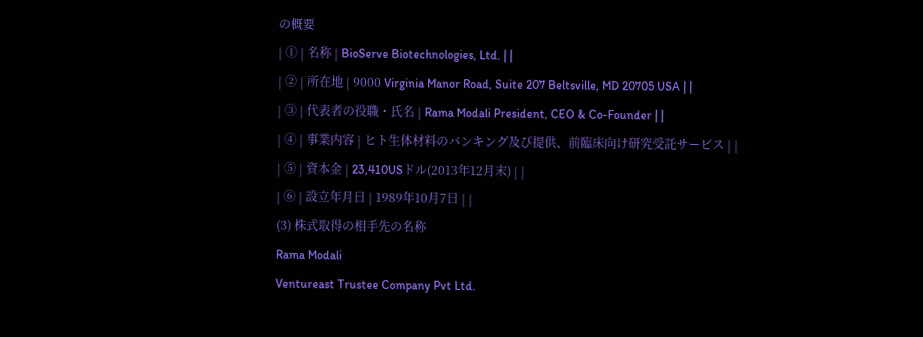の概要
| ① | 名称 | BioServe Biotechnologies, Ltd. | |
| ② | 所在地 | 9000 Virginia Manor Road, Suite 207 Beltsville, MD 20705 USA | |
| ③ | 代表者の役職・氏名 | Rama Modali President, CEO & Co-Founder | |
| ④ | 事業内容 | ヒト生体材料のバンキング及び提供、前臨床向け研究受託サービス | |
| ⑤ | 資本金 | 23,410USドル(2013年12月末) | |
| ⑥ | 設立年月日 | 1989年10月7日 | |
(3) 株式取得の相手先の名称
Rama Modali
Ventureast Trustee Company Pvt Ltd.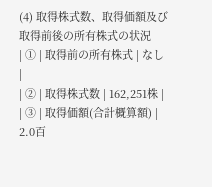(4) 取得株式数、取得価額及び取得前後の所有株式の状況
| ① | 取得前の所有株式 | なし |
| ② | 取得株式数 | 162,251株 |
| ③ | 取得価額(合計概算額) | 2.0百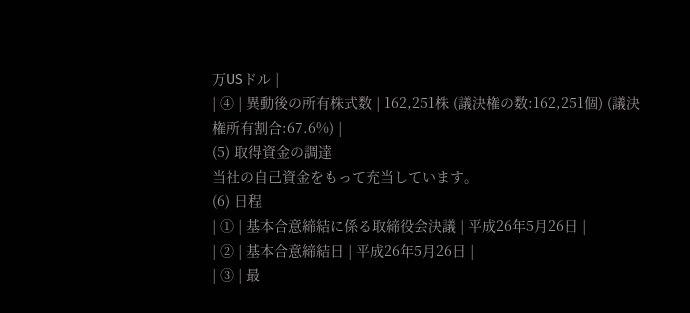万USドル |
| ④ | 異動後の所有株式数 | 162,251株 (議決権の数:162,251個) (議決権所有割合:67.6%) |
(5) 取得資金の調達
当社の自己資金をもって充当しています。
(6) 日程
| ① | 基本合意締結に係る取締役会決議 | 平成26年5月26日 |
| ② | 基本合意締結日 | 平成26年5月26日 |
| ③ | 最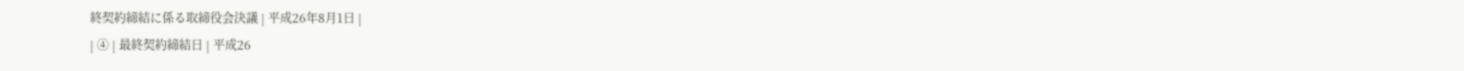終契約締結に係る取締役会決議 | 平成26年8月1日 |
| ④ | 最終契約締結日 | 平成26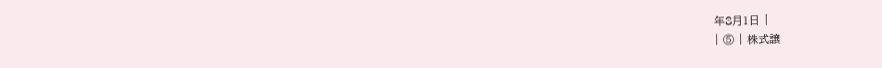年8月1日 |
| ⑤ | 株式譲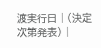渡実行日 | (決定次第発表) |